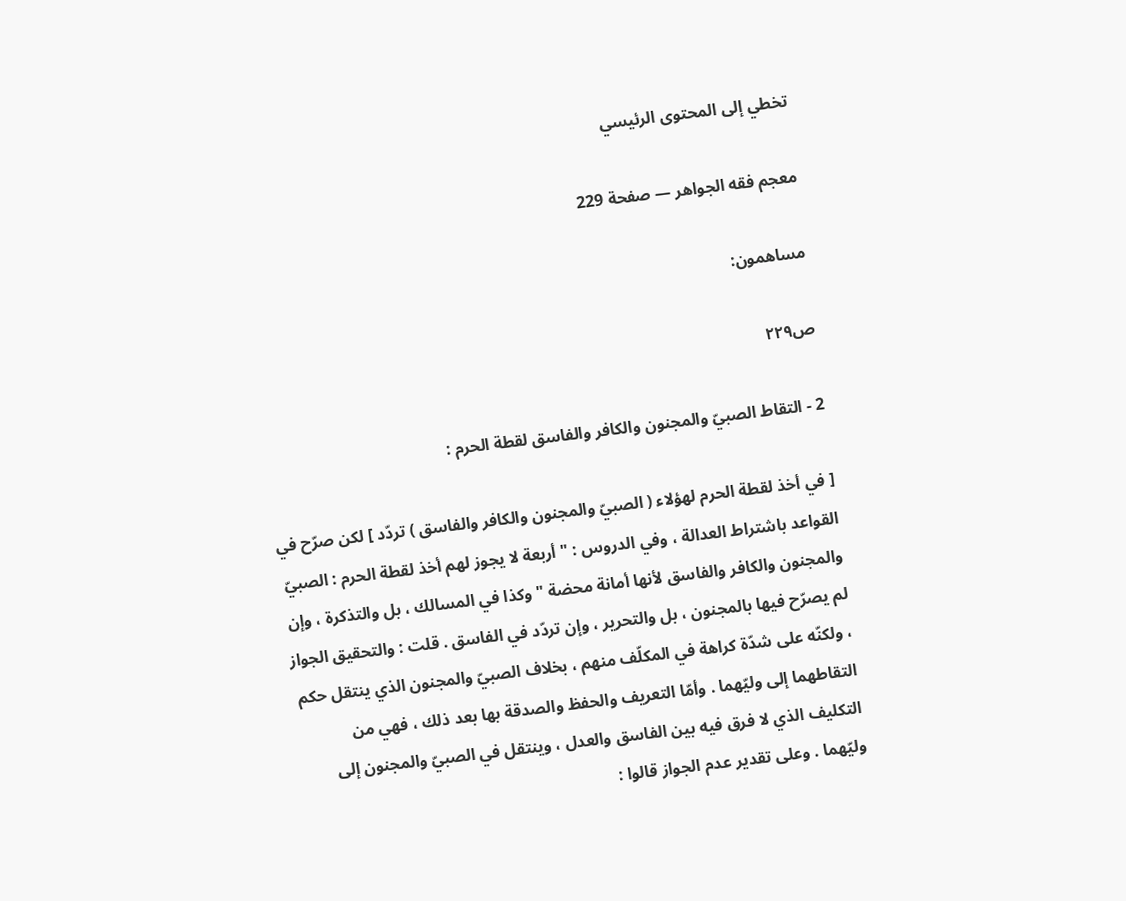تخطي إلى المحتوى الرئيسي

معجم فقه الجواهر — صفحة 229

مساهمون:

ص٢٢٩

2 - التقاط الصبيّ والمجنون والكافر والفاسق لقطة الحرم :

[ في أخذ لقطة الحرم لهؤلاء ( الصبيّ والمجنون والكافر والفاسق ) تردّد ] لكن صرّح في القواعد باشتراط العدالة ، وفي الدروس : " أربعة لا يجوز لهم أخذ لقطة الحرم : الصبيّ والمجنون والكافر والفاسق لأنها أمانة محضة " وكذا في المسالك ، بل والتذكرة ، وإن لم يصرّح فيها بالمجنون ، بل والتحرير ، وإن تردّد في الفاسق . قلت : والتحقيق الجواز ، ولكنّه على شدّة كراهة في المكلّف منهم ، بخلاف الصبيّ والمجنون الذي ينتقل حكم التقاطهما إلى وليّهما . وأمّا التعريف والحفظ والصدقة بها بعد ذلك ، فهي من التكليف الذي لا فرق فيه بين الفاسق والعدل ، وينتقل في الصبيّ والمجنون إلى وليّهما . وعلى تقدير عدم الجواز قالوا :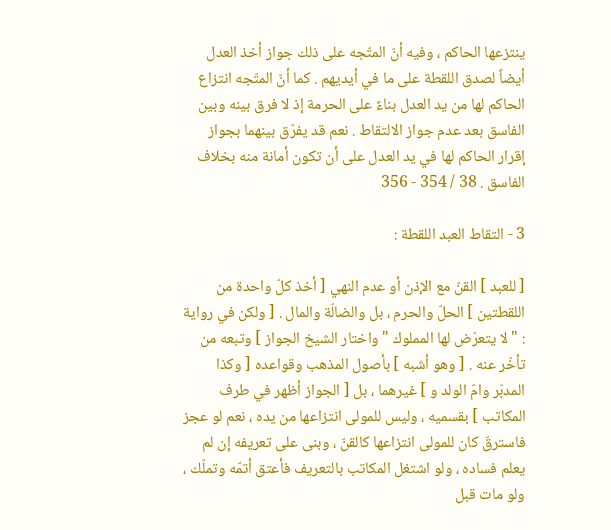ينتزعها الحاكم ، وفيه أنّ المتّجه على ذلك جواز أخذ العدل أيضاً لصدق اللقطة على ما في أيديهم . كما أنّ المتّجه انتزاع الحاكم لها من يد العدل بناءً على الحرمة إذ لا فرق بينه وبين الفاسق بعد عدم جواز الالتقاط . نعم قد يفرّق بينهما بجواز إقرار الحاكم لها في يد العدل على أن تكون أمانة منه بخلاف الفاسق . 38 / 354 - 356

3 - التقاط العبد اللقطة :

[ للعبد ] القنّ مع الإذن أو عدم النهي [ أخذ كلّ واحدة من اللقطتين ] الحلّ والحرم ، بل والضالّة والمال . [ ولكن في رواية : " لا يتعرّض لها المملوك " واختار الشيخ الجواز ] وتبعه من تأخّر عنه . [ وهو أشبه ] بأصول المذهب وقواعده [ وكذا المدبّر وامّ الولد و ] غيرهما ، بل [ الجواز أظهر في طرف المكاتب ] بقسميه ، وليس للمولى انتزاعها من يده ، نعم لو عجز فاسترقّ كان للمولى انتزاعها كالقنّ ، وبنى على تعريفه إن لم يعلم فساده ، ولو اشتغل المكاتب بالتعريف فأعتق أتمّه وتملّك ، ولو مات قبل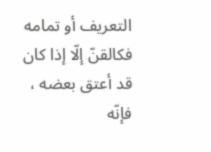التعريف أو تمامه فكالقنّ إلّا إذا كان قد أعتق بعضه ، فإنّه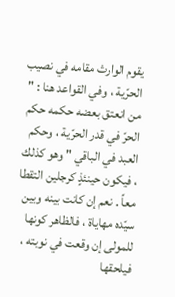يقوم الوارث مقامه في نصيب الحرّية ، وفي القواعد هنا : " من انعتق بعضه حكمه حكم الحرّ في قدر الحرّية ، وحكم العبد في الباقي " وهو كذلك ، فيكون حينئذٍ كرجلين التقطا معاً . نعم إن كانت بينه وبين سيّده مهاياة ، فالظاهر كونها للمولى إن وقعت في نوبته ، فيلحقها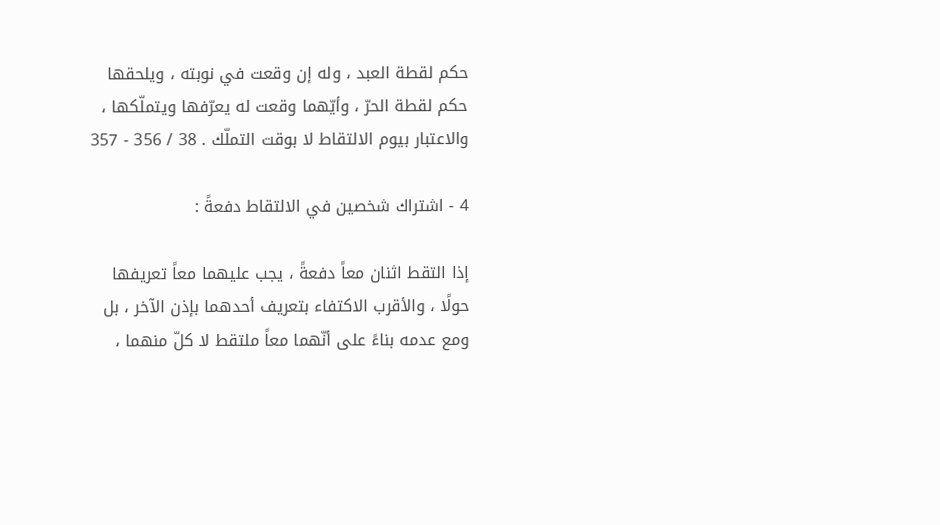حكم لقطة العبد ، وله إن وقعت في نوبته ، ويلحقها حكم لقطة الحرّ ، وأيّهما وقعت له يعرّفها ويتملّكها ، والاعتبار بيوم الالتقاط لا بوقت التملّك . 38 / 356 - 357

4 - اشتراك شخصين في الالتقاط دفعةً :

إذا التقط اثنان معاً دفعةً ، يجب عليهما معاً تعريفها حولًا ، والأقرب الاكتفاء بتعريف أحدهما بإذن الآخر ، بل ومع عدمه بناءً على أنّهما معاً ملتقط لا كلّ منهما ،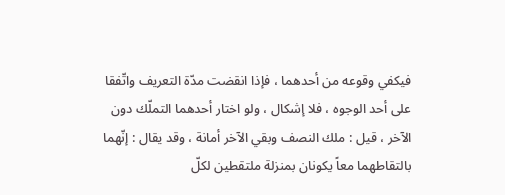فيكفي وقوعه من أحدهما ، فإذا انقضت مدّة التعريف واتّفقا على أحد الوجوه ، فلا إشكال ، ولو اختار أحدهما التملّك دون الآخر ، قيل : ملك النصف وبقي الآخر أمانة ، وقد يقال : إنّهما بالتقاطهما معاً يكونان بمنزلة ملتقطين لكلّ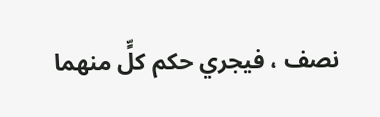نصف ، فيجري حكم كلٍّ منهما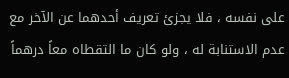على نفسه ، فلا يجزئ تعريف أحدهما عن الآخر مع عدم الاستنابة له ، ولو كان ما التقطاه معاً درهماً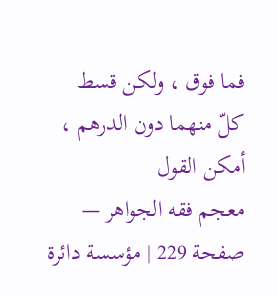فما فوق ، ولكن قسط كلّ منهما دون الدرهم ، أمكن القول
معجم فقه الجواهر — صفحة 229 | مؤسسة دائرة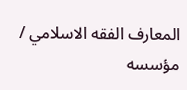المعارف الفقه الاسلامي / مؤسسه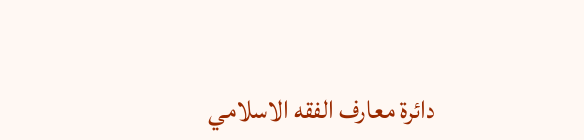دائرة معارف الفقه الاسلامي